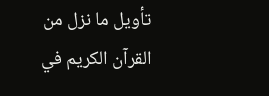تأويل ما نزل من القرآن الكريم في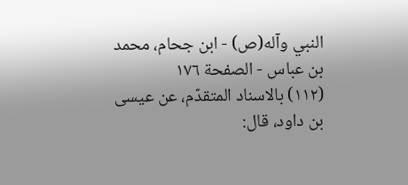النبي وآله(ص) - ابن جحام، محمد بن عباس - الصفحة ١٧٦
(١١٢) بالاسناد المتقدّم، عن عيسى بن داود، قال: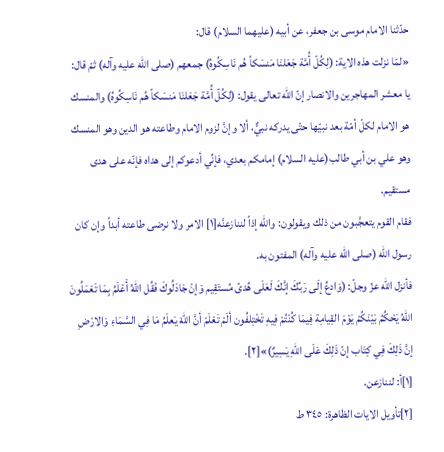حدّثنا الامام موسى بن جعفر، عن أبيه (عليهما السلام) قال:
«لمّا نزلت هذه الاية: (لِكُلّ أُمَّة جَعَلنَا مَنسَكاً هُم نَاسِكُوهُ) جمعهم (صلى الله عليه وآله) ثمّ قال: يا معشر المهاجرين والانصار إنّ الله تعالى يقول: (لِكُلّ أُمَّة جَعَلنَا مَنسَكاً هُم نَاسِكُوهُ) والمنسك هو الامام لكلّ أمّة بعد نبيّها حتّى يدركه نبيٌّ، ألا وإنَّ لزوم الامام وطاعته هو الدين وهو المنسك وهو علي بن أبي طالب(عليه السلام) إمامكم بعدي، فإنِّي أدعوكم إلى هداه فإنّه على هدى مستقيم.
فقام القوم يتعجَّبون من ذلك ويقولون: والله إذاً لننازعنَّه[١] الامر ولا نرضى طاعته أبداً وإن كان رسول الله (صلى الله عليه وآله) المفتون به.
فأنزل الله عزّ وجلّ: (وَادعُ إلَى رَبِّكَ إنَّكَ لَعَلَى هُدىً مُستَقِيم وَإنْ جَادَلُوكَ فَقُل اللهُ أَعْلَمُ بِمَا تَعْمَلُونَ اللهُ يَحْكُمُ بَيْنَكُمْ يَوْمَ القِيامِة فِيمَا كُنْتُمْ فِيهِ تَخْتِلفُون ألَمْ تَعْلَمْ أنَّ اللهَ يَعلَمُ مَا فِي السَّمَاءِ وَالارْضِ إنَّ ذَلِكَ فِي كِتَاب إنّ ذَلِكَ عَلَى اللهِ يَسِيرٌ)»[٢].
[١]أ: لننازعن.
[٢]تأويل الايات الظاهرة: ٣٤٥ ط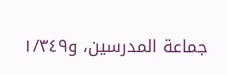جماعة المدرسين، و١/٣٤٩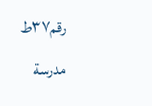رقم٣٧ط مدرسة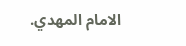الامام المهدي.